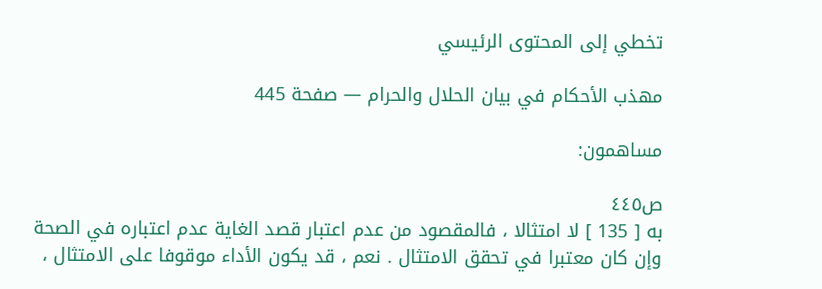تخطي إلى المحتوى الرئيسي

مهذب الأحكام في بيان الحلال والحرام — صفحة 445

مساهمون:

ص٤٤٥
به [ 135 ] لا امتثالا ، فالمقصود من عدم اعتبار قصد الغاية عدم اعتباره في الصحة وإن كان معتبرا في تحقق الامتثال . نعم ، قد يكون الأداء موقوفا على الامتثال ،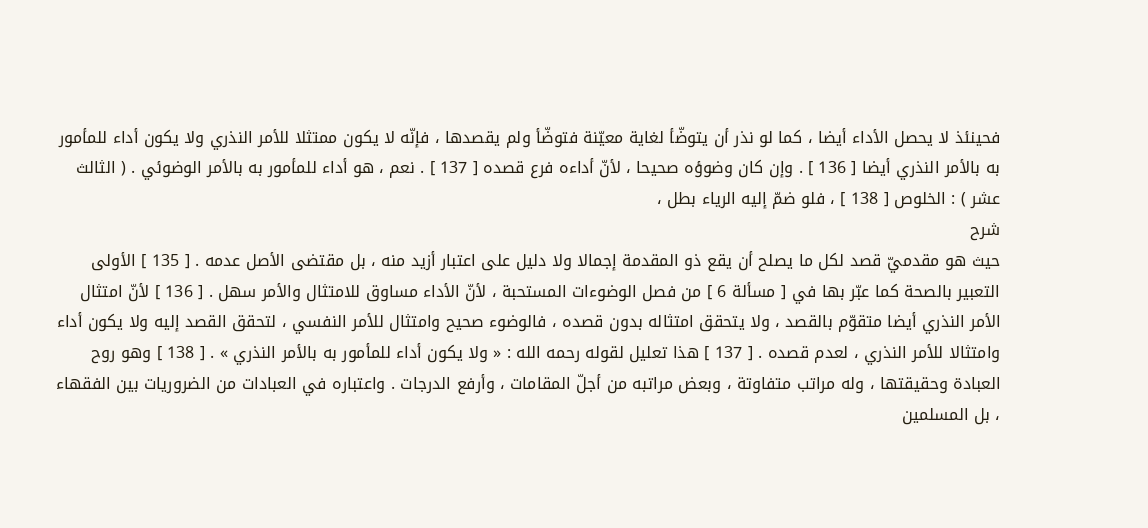فحينئذ لا يحصل الأداء أيضا ، كما لو نذر أن يتوضّأ لغاية معيّنة فتوضّأ ولم يقصدها ، فإنّه لا يكون ممتثلا للأمر النذري ولا يكون أداء للمأمور به بالأمر النذري أيضا [ 136 ] . وإن كان وضوؤه صحيحا ، لأنّ أداءه فرع قصده [ 137 ] . نعم ، هو أداء للمأمور به بالأمر الوضوئي . ( الثالث عشر ) : الخلوص [ 138 ] ، فلو ضمّ إليه الرياء بطل ،
شرح
حيث هو مقدميّ قصد لكل ما يصلح أن يقع ذو المقدمة إجمالا ولا دليل على اعتبار أزيد منه ، بل مقتضى الأصل عدمه . [ 135 ] الأولى التعبير بالصحة كما عبّر بها في [ مسألة 6 ] من فصل الوضوءات المستحبة ، لأنّ الأداء مساوق للامتثال والأمر سهل . [ 136 ] لأنّ امتثال الأمر النذري أيضا متقوّم بالقصد ، ولا يتحقق امتثاله بدون قصده ، فالوضوء صحيح وامتثال للأمر النفسي ، لتحقق القصد إليه ولا يكون أداء وامتثالا للأمر النذري ، لعدم قصده . [ 137 ] هذا تعليل لقوله رحمه الله : « ولا يكون أداء للمأمور به بالأمر النذري » . [ 138 ] وهو روح العبادة وحقيقتها ، وله مراتب متفاوتة ، وبعض مراتبه من أجلّ المقامات ، وأرفع الدرجات . واعتباره في العبادات من الضروريات بين الفقهاء ، بل المسلمين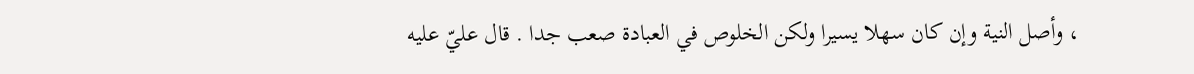، وأصل النية وإن كان سهلا يسيرا ولكن الخلوص في العبادة صعب جدا . قال عليّ عليه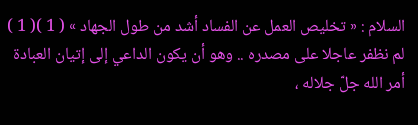السلام : « تخليص العمل عن الفساد أشد من طول الجهاد » ( 1 )( 1 ) لم نظفر عاجلا على مصدره .. وهو أن يكون الداعي إلى إتيان العبادة أمر الله جلّ جلاله ،